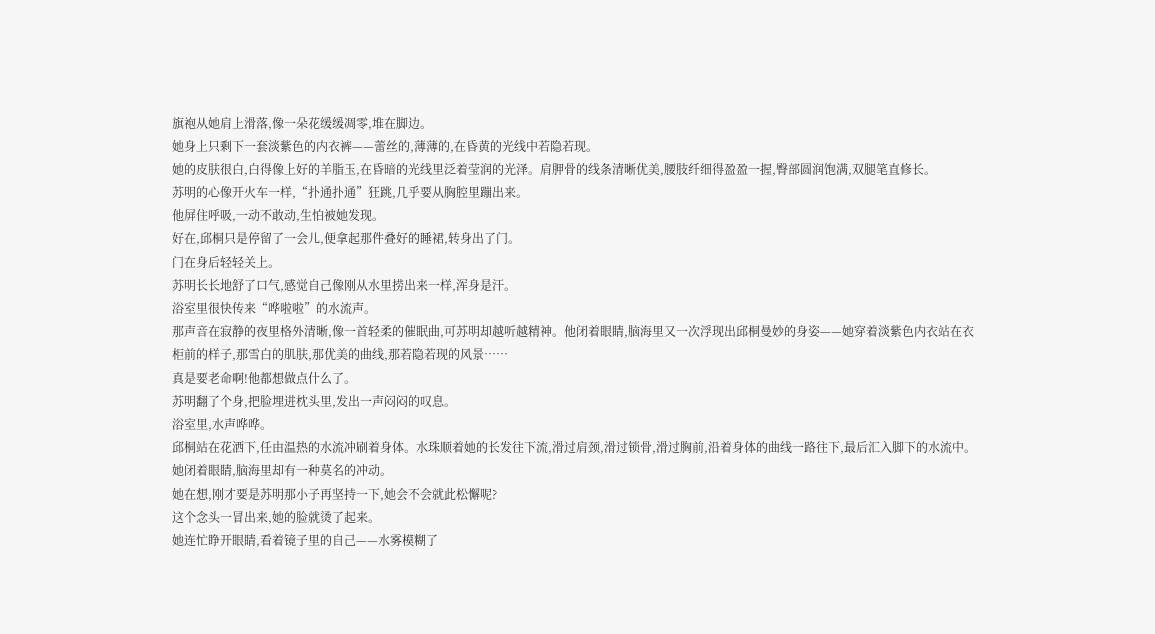旗袍从她肩上滑落,像一朵花缓缓凋零,堆在脚边。
她身上只剩下一套淡紫色的内衣裤——蕾丝的,薄薄的,在昏黄的光线中若隐若现。
她的皮肤很白,白得像上好的羊脂玉,在昏暗的光线里泛着莹润的光泽。肩胛骨的线条清晰优美,腰肢纤细得盈盈一握,臀部圆润饱满,双腿笔直修长。
苏明的心像开火车一样,“扑通扑通”狂跳,几乎要从胸腔里蹦出来。
他屏住呼吸,一动不敢动,生怕被她发现。
好在,邱桐只是停留了一会儿,便拿起那件叠好的睡裙,转身出了门。
门在身后轻轻关上。
苏明长长地舒了口气,感觉自己像刚从水里捞出来一样,浑身是汗。
浴室里很快传来“哗啦啦”的水流声。
那声音在寂静的夜里格外清晰,像一首轻柔的催眠曲,可苏明却越听越精神。他闭着眼睛,脑海里又一次浮现出邱桐曼妙的身姿——她穿着淡紫色内衣站在衣柜前的样子,那雪白的肌肤,那优美的曲线,那若隐若现的风景……
真是要老命啊!他都想做点什么了。
苏明翻了个身,把脸埋进枕头里,发出一声闷闷的叹息。
浴室里,水声哗哗。
邱桐站在花洒下,任由温热的水流冲刷着身体。水珠顺着她的长发往下流,滑过肩颈,滑过锁骨,滑过胸前,沿着身体的曲线一路往下,最后汇入脚下的水流中。
她闭着眼睛,脑海里却有一种莫名的冲动。
她在想,刚才要是苏明那小子再坚持一下,她会不会就此松懈呢?
这个念头一冒出来,她的脸就烫了起来。
她连忙睁开眼睛,看着镜子里的自己——水雾模糊了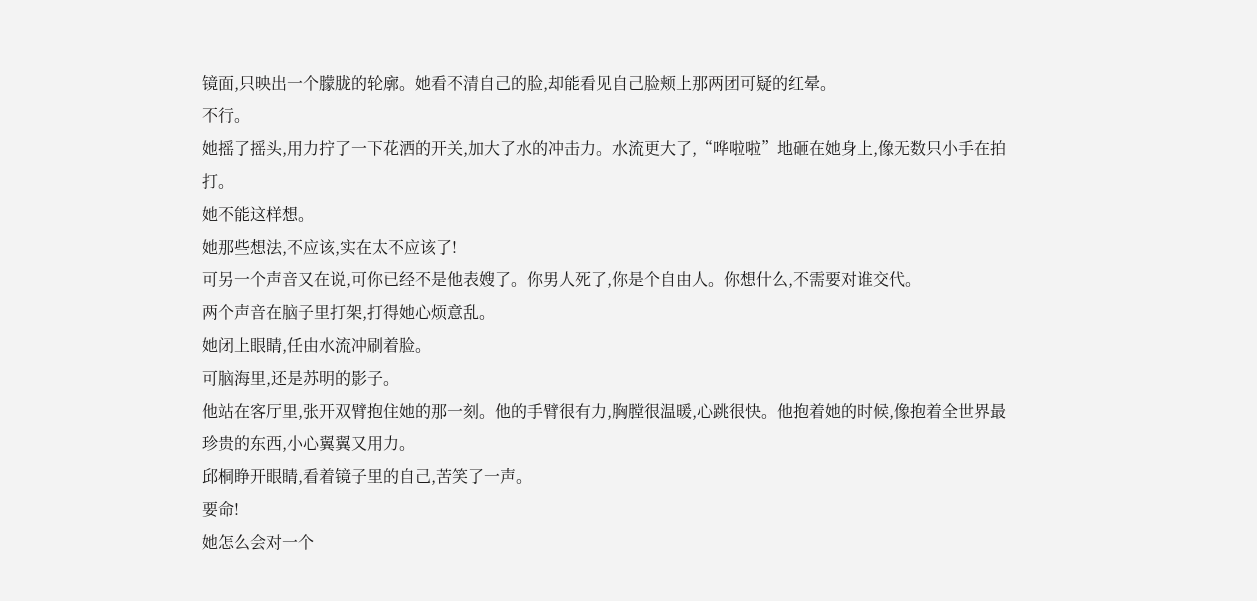镜面,只映出一个朦胧的轮廓。她看不清自己的脸,却能看见自己脸颊上那两团可疑的红晕。
不行。
她摇了摇头,用力拧了一下花洒的开关,加大了水的冲击力。水流更大了,“哗啦啦”地砸在她身上,像无数只小手在拍打。
她不能这样想。
她那些想法,不应该,实在太不应该了!
可另一个声音又在说,可你已经不是他表嫂了。你男人死了,你是个自由人。你想什么,不需要对谁交代。
两个声音在脑子里打架,打得她心烦意乱。
她闭上眼睛,任由水流冲刷着脸。
可脑海里,还是苏明的影子。
他站在客厅里,张开双臂抱住她的那一刻。他的手臂很有力,胸膛很温暖,心跳很快。他抱着她的时候,像抱着全世界最珍贵的东西,小心翼翼又用力。
邱桐睁开眼睛,看着镜子里的自己,苦笑了一声。
要命!
她怎么会对一个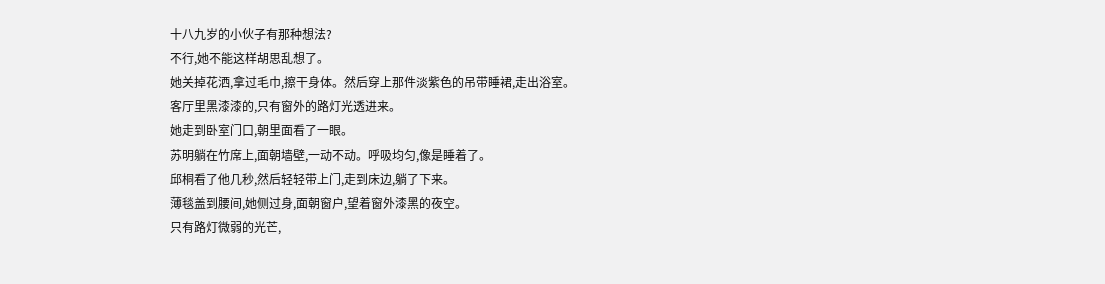十八九岁的小伙子有那种想法?
不行,她不能这样胡思乱想了。
她关掉花洒,拿过毛巾,擦干身体。然后穿上那件淡紫色的吊带睡裙,走出浴室。
客厅里黑漆漆的,只有窗外的路灯光透进来。
她走到卧室门口,朝里面看了一眼。
苏明躺在竹席上,面朝墙壁,一动不动。呼吸均匀,像是睡着了。
邱桐看了他几秒,然后轻轻带上门,走到床边,躺了下来。
薄毯盖到腰间,她侧过身,面朝窗户,望着窗外漆黑的夜空。
只有路灯微弱的光芒,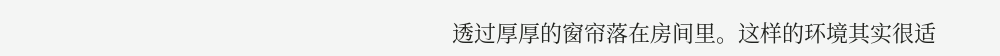透过厚厚的窗帘落在房间里。这样的环境其实很适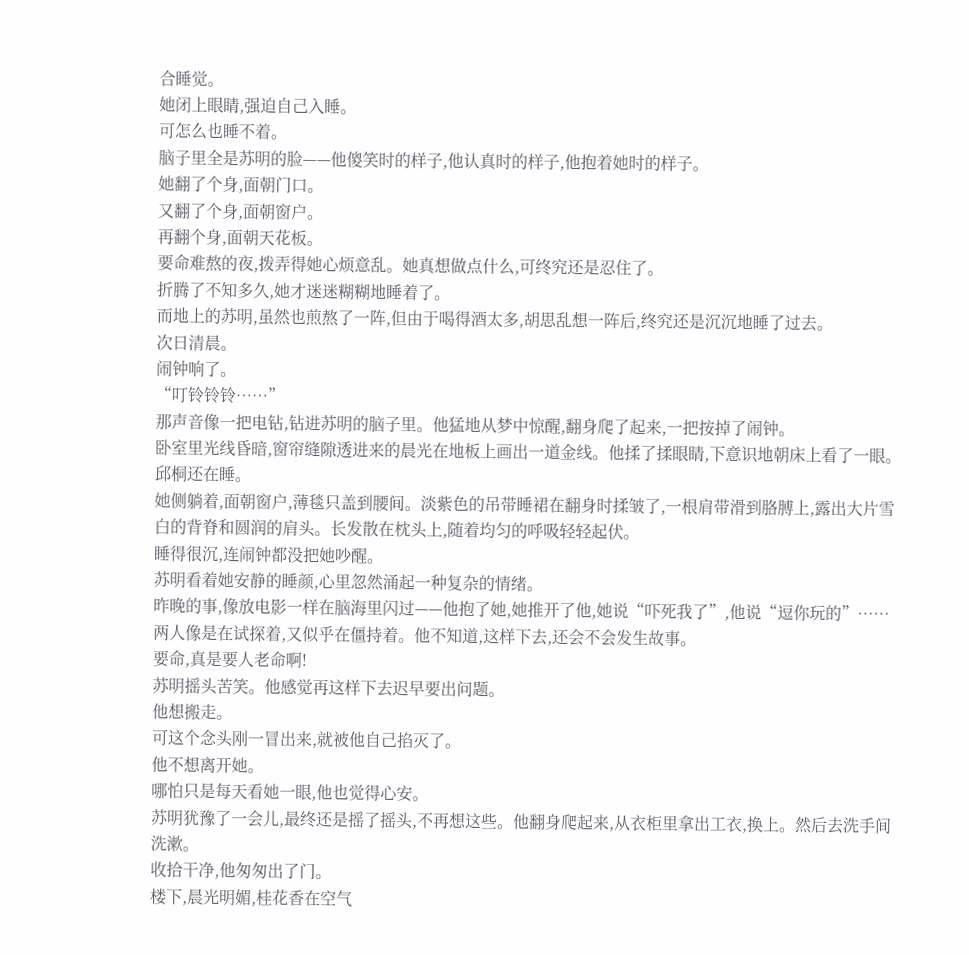合睡觉。
她闭上眼睛,强迫自己入睡。
可怎么也睡不着。
脑子里全是苏明的脸——他傻笑时的样子,他认真时的样子,他抱着她时的样子。
她翻了个身,面朝门口。
又翻了个身,面朝窗户。
再翻个身,面朝天花板。
要命难熬的夜,拨弄得她心烦意乱。她真想做点什么,可终究还是忍住了。
折腾了不知多久,她才迷迷糊糊地睡着了。
而地上的苏明,虽然也煎熬了一阵,但由于喝得酒太多,胡思乱想一阵后,终究还是沉沉地睡了过去。
次日清晨。
闹钟响了。
“叮铃铃铃……”
那声音像一把电钻,钻进苏明的脑子里。他猛地从梦中惊醒,翻身爬了起来,一把按掉了闹钟。
卧室里光线昏暗,窗帘缝隙透进来的晨光在地板上画出一道金线。他揉了揉眼睛,下意识地朝床上看了一眼。
邱桐还在睡。
她侧躺着,面朝窗户,薄毯只盖到腰间。淡紫色的吊带睡裙在翻身时揉皱了,一根肩带滑到胳膊上,露出大片雪白的背脊和圆润的肩头。长发散在枕头上,随着均匀的呼吸轻轻起伏。
睡得很沉,连闹钟都没把她吵醒。
苏明看着她安静的睡颜,心里忽然涌起一种复杂的情绪。
昨晚的事,像放电影一样在脑海里闪过——他抱了她,她推开了他,她说“吓死我了”,他说“逗你玩的”……
两人像是在试探着,又似乎在僵持着。他不知道,这样下去,还会不会发生故事。
要命,真是要人老命啊!
苏明摇头苦笑。他感觉再这样下去迟早要出问题。
他想搬走。
可这个念头刚一冒出来,就被他自己掐灭了。
他不想离开她。
哪怕只是每天看她一眼,他也觉得心安。
苏明犹豫了一会儿,最终还是摇了摇头,不再想这些。他翻身爬起来,从衣柜里拿出工衣,换上。然后去洗手间洗漱。
收拾干净,他匆匆出了门。
楼下,晨光明媚,桂花香在空气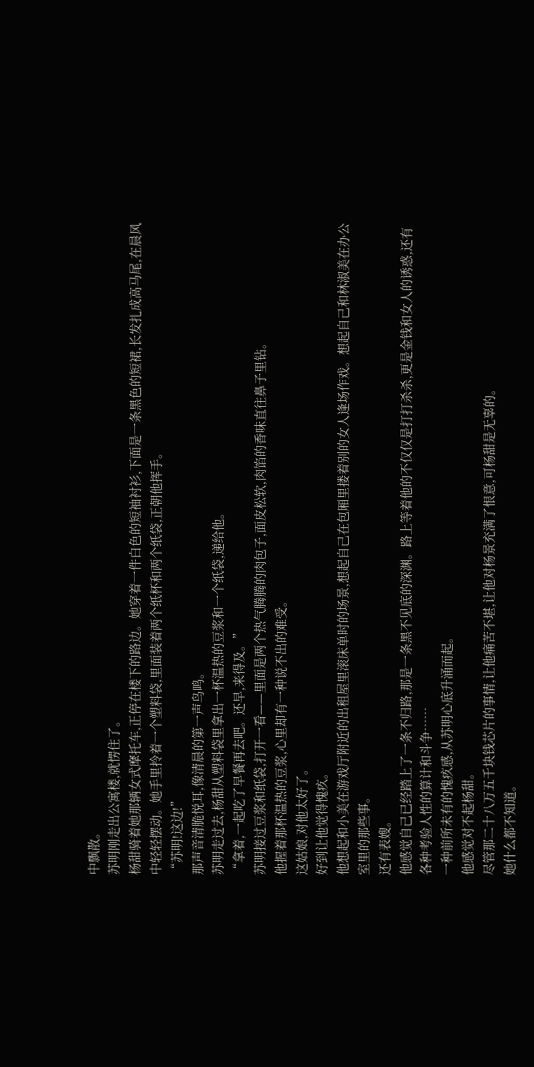中飘散。
苏明刚走出公寓楼,就愣住了。
杨甜骑着她那辆女式摩托车,正停在楼下的路边。她穿着一件白色的短袖衬衫,下面是一条黑色的短裙,长发扎成高马尾,在晨风中轻轻摆动。她手里拎着一个塑料袋,里面装着两个纸杯和两个纸袋,正朝他挥手。
“苏明!这边!”
那声音清脆悦耳,像清晨的第一声鸟鸣。
苏明走过去,杨甜从塑料袋里拿出一杯温热的豆浆和一个纸袋,递给他。
“拿着,一起吃了早餐再去吧。还早,来得及。”
苏明接过豆浆和纸袋,打开一看——里面是两个热气腾腾的肉包子,面皮松软,肉馅的香味直往鼻子里钻。
他握着那杯温热的豆浆,心里却有一种说不出的难受。
这姑娘,对他太好了。
好到让他觉得愧疚。
他想起和小美在游戏厅附近的出租屋里滚床单时的场景,想起自己在包厢里搂着别的女人逢场作戏。想起自己和林淑美在办公室里的那些事。
还有表嫂。
他感觉自己已经踏上了一条不归路,那是一条黑不见底的深渊。路上等着他的不仅仅是打打杀杀,更是金钱和女人的诱惑,还有各种考验人性的算计和斗争……
一种前所未有的愧疚感,从苏明心底升涌而起。
他感觉对不起杨甜。
尽管那二十八万五千块钱芯片的事情,让他痛苦不堪,让他对杨景充满了恨意,可杨甜是无辜的。
她什么都不知道。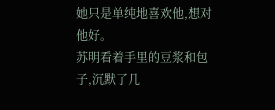她只是单纯地喜欢他,想对他好。
苏明看着手里的豆浆和包子,沉默了几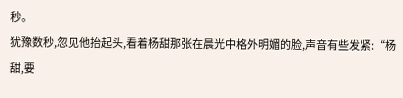秒。
犹豫数秒,忽见他抬起头,看着杨甜那张在晨光中格外明媚的脸,声音有些发紧:“杨甜,要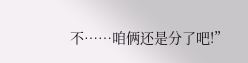不……咱俩还是分了吧!”